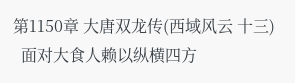第1150章 大唐双龙传(西域风云 十三)
  面对大食人赖以纵横四方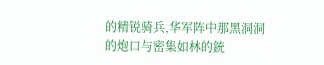的精锐骑兵,华军阵中那黑洞洞的炮口与密集如林的銃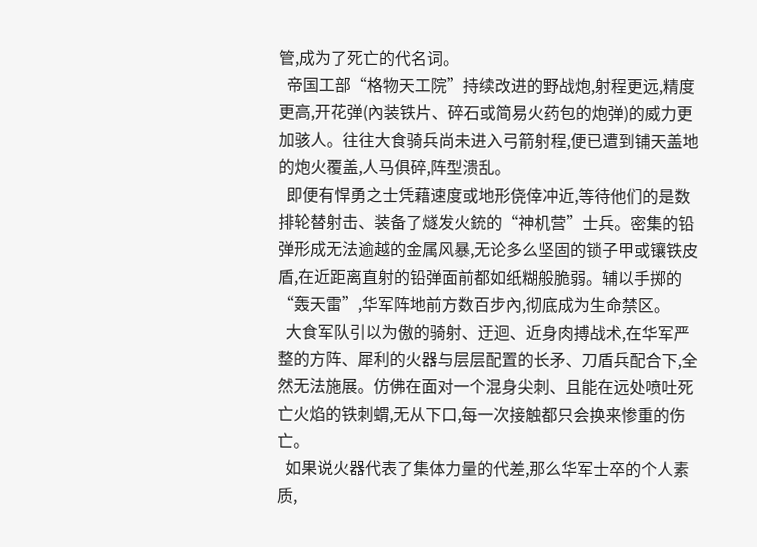管,成为了死亡的代名词。
  帝国工部“格物天工院”持续改进的野战炮,射程更远,精度更高,开花弹(內装铁片、碎石或简易火药包的炮弹)的威力更加骇人。往往大食骑兵尚未进入弓箭射程,便已遭到铺天盖地的炮火覆盖,人马俱碎,阵型溃乱。
  即便有悍勇之士凭藉速度或地形侥倖冲近,等待他们的是数排轮替射击、装备了燧发火銃的“神机营”士兵。密集的铅弹形成无法逾越的金属风暴,无论多么坚固的锁子甲或镶铁皮盾,在近距离直射的铅弹面前都如纸糊般脆弱。辅以手掷的“轰天雷”,华军阵地前方数百步內,彻底成为生命禁区。
  大食军队引以为傲的骑射、迂迴、近身肉搏战术,在华军严整的方阵、犀利的火器与层层配置的长矛、刀盾兵配合下,全然无法施展。仿佛在面对一个混身尖刺、且能在远处喷吐死亡火焰的铁刺蝟,无从下口,每一次接触都只会换来惨重的伤亡。
  如果说火器代表了集体力量的代差,那么华军士卒的个人素质,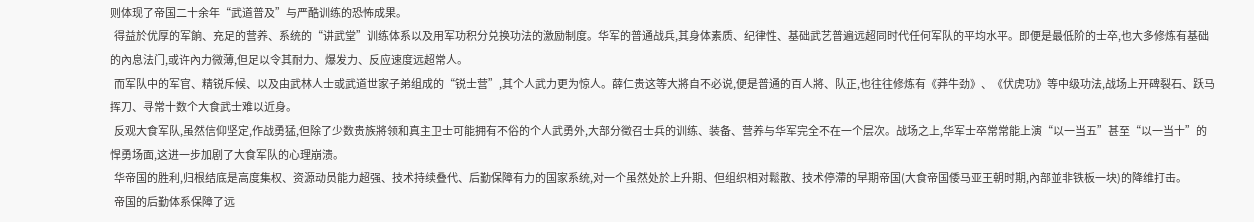则体现了帝国二十余年“武道普及”与严酷训练的恐怖成果。
  得益於优厚的军餉、充足的营养、系统的“讲武堂”训练体系以及用军功积分兑换功法的激励制度。华军的普通战兵,其身体素质、纪律性、基础武艺普遍远超同时代任何军队的平均水平。即便是最低阶的士卒,也大多修炼有基础的內息法门,或许內力微薄,但足以令其耐力、爆发力、反应速度远超常人。
  而军队中的军官、精锐斥候、以及由武林人士或武道世家子弟组成的“锐士营”,其个人武力更为惊人。薛仁贵这等大將自不必说,便是普通的百人將、队正,也往往修炼有《莽牛劲》、《伏虎功》等中级功法,战场上开碑裂石、跃马挥刀、寻常十数个大食武士难以近身。
  反观大食军队,虽然信仰坚定,作战勇猛,但除了少数贵族將领和真主卫士可能拥有不俗的个人武勇外,大部分徵召士兵的训练、装备、营养与华军完全不在一个层次。战场之上,华军士卒常常能上演“以一当五”甚至“以一当十”的悍勇场面,这进一步加剧了大食军队的心理崩溃。
  华帝国的胜利,归根结底是高度集权、资源动员能力超强、技术持续叠代、后勤保障有力的国家系统,对一个虽然处於上升期、但组织相对鬆散、技术停滯的早期帝国(大食帝国倭马亚王朝时期,內部並非铁板一块)的降维打击。
  帝国的后勤体系保障了远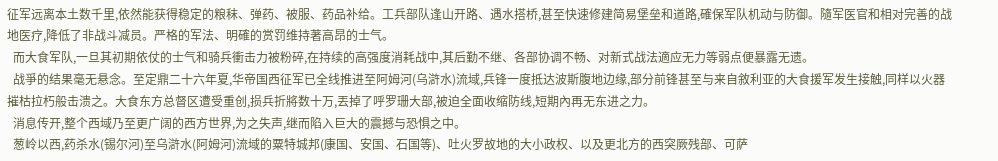征军远离本土数千里,依然能获得稳定的粮秣、弹药、被服、药品补给。工兵部队逢山开路、遇水搭桥,甚至快速修建简易堡垒和道路,確保军队机动与防御。隨军医官和相对完善的战地医疗,降低了非战斗减员。严格的军法、明確的赏罚维持著高昂的士气。
  而大食军队,一旦其初期依仗的士气和骑兵衝击力被粉碎,在持续的高强度消耗战中,其后勤不继、各部协调不畅、对新式战法適应无力等弱点便暴露无遗。
  战爭的结果毫无悬念。至定鼎二十六年夏,华帝国西征军已全线推进至阿姆河(乌滸水)流域,兵锋一度抵达波斯腹地边缘,部分前锋甚至与来自敘利亚的大食援军发生接触,同样以火器摧枯拉朽般击溃之。大食东方总督区遭受重创,损兵折將数十万,丟掉了呼罗珊大部,被迫全面收缩防线,短期內再无东进之力。
  消息传开,整个西域乃至更广阔的西方世界,为之失声,继而陷入巨大的震撼与恐惧之中。
  葱岭以西,药杀水(锡尔河)至乌滸水(阿姆河)流域的粟特城邦(康国、安国、石国等)、吐火罗故地的大小政权、以及更北方的西突厥残部、可萨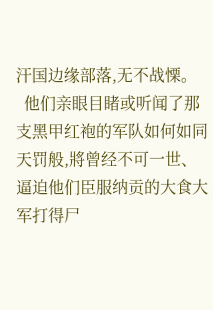汗国边缘部落,无不战慄。
  他们亲眼目睹或听闻了那支黑甲红袍的军队如何如同天罚般,將曾经不可一世、逼迫他们臣服纳贡的大食大军打得尸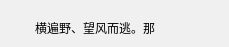横遍野、望风而逃。那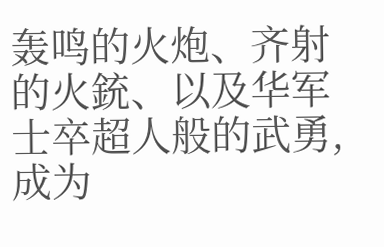轰鸣的火炮、齐射的火銃、以及华军士卒超人般的武勇,成为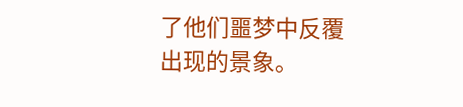了他们噩梦中反覆出现的景象。